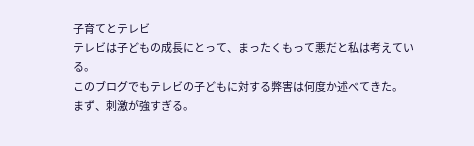子育てとテレビ
テレビは子どもの成長にとって、まったくもって悪だと私は考えている。
このブログでもテレビの子どもに対する弊害は何度か述べてきた。
まず、刺激が強すぎる。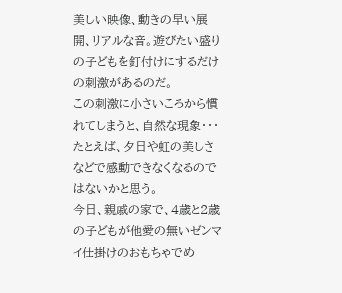美しい映像、動きの早い展開、リアルな音。遊びたい盛りの子どもを釘付けにするだけの刺激があるのだ。
この刺激に小さいころから慣れてしまうと、自然な現象・・・たとえば、夕日や虹の美しさなどで感動できなくなるのではないかと思う。
今日、親戚の家で、4歳と2歳の子どもが他愛の無いゼンマイ仕掛けのおもちゃでめ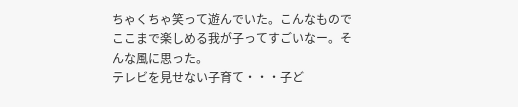ちゃくちゃ笑って遊んでいた。こんなものでここまで楽しめる我が子ってすごいなー。そんな風に思った。
テレビを見せない子育て・・・子ど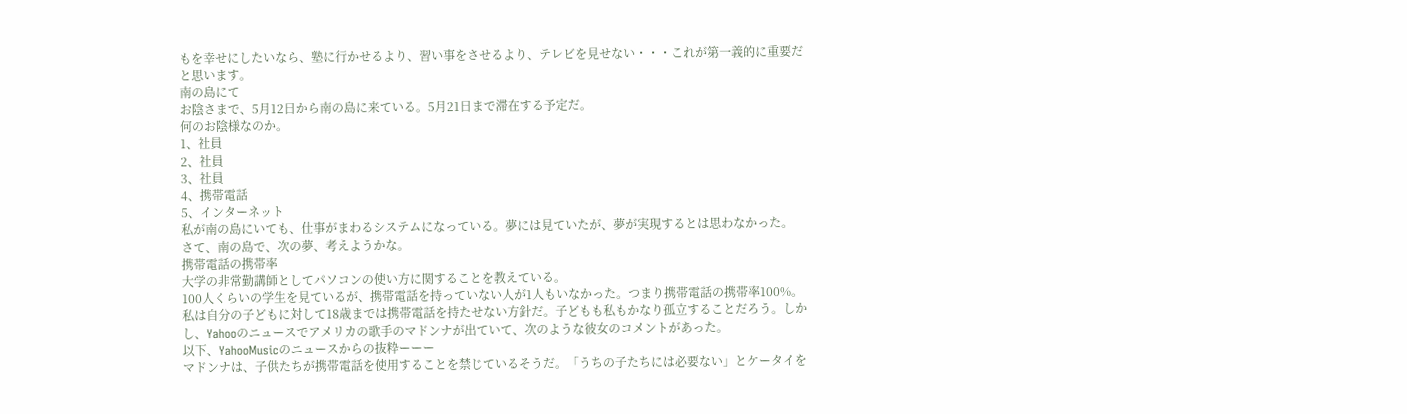もを幸せにしたいなら、塾に行かせるより、習い事をさせるより、テレビを見せない・・・これが第一義的に重要だと思います。
南の島にて
お陰さまで、5月12日から南の島に来ている。5月21日まで滞在する予定だ。
何のお陰様なのか。
1、社員
2、社員
3、社員
4、携帯電話
5、インターネット
私が南の島にいても、仕事がまわるシステムになっている。夢には見ていたが、夢が実現するとは思わなかった。
さて、南の島で、次の夢、考えようかな。
携帯電話の携帯率
大学の非常勤講師としてパソコンの使い方に関することを教えている。
100人くらいの学生を見ているが、携帯電話を持っていない人が1人もいなかった。つまり携帯電話の携帯率100%。
私は自分の子どもに対して18歳までは携帯電話を持たせない方針だ。子どもも私もかなり孤立することだろう。しかし、Yahooのニュースでアメリカの歌手のマドンナが出ていて、次のような彼女のコメントがあった。
以下、YahooMusicのニュースからの抜粋ーーー
マドンナは、子供たちが携帯電話を使用することを禁じているそうだ。「うちの子たちには必要ない」とケータイを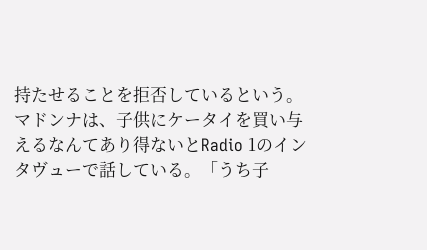持たせることを拒否しているという。
マドンナは、子供にケータイを買い与えるなんてあり得ないとRadio 1のインタヴューで話している。「うち子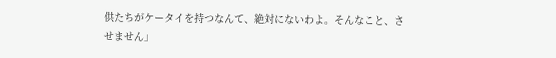供たちがケータイを持つなんて、絶対にないわよ。そんなこと、させません」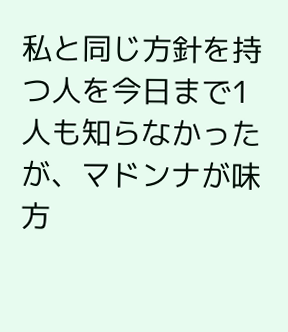私と同じ方針を持つ人を今日まで1人も知らなかったが、マドンナが味方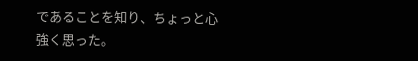であることを知り、ちょっと心強く思った。